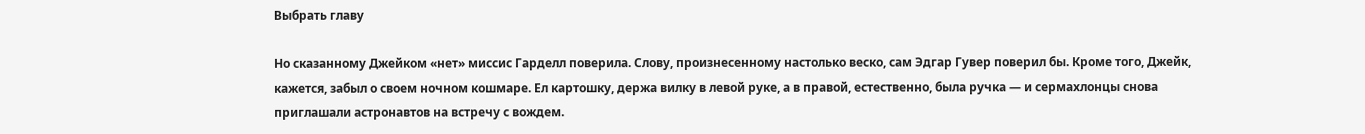Выбрать главу

Но сказанному Джейком «нет» миссис Гарделл поверила. Слову, произнесенному настолько веско, сам Эдгар Гувер поверил бы. Кроме того, Джейк, кажется, забыл о своем ночном кошмаре. Ел картошку, держа вилку в левой руке, а в правой, естественно, была ручка — и сермахлонцы снова приглашали астронавтов на встречу с вождем.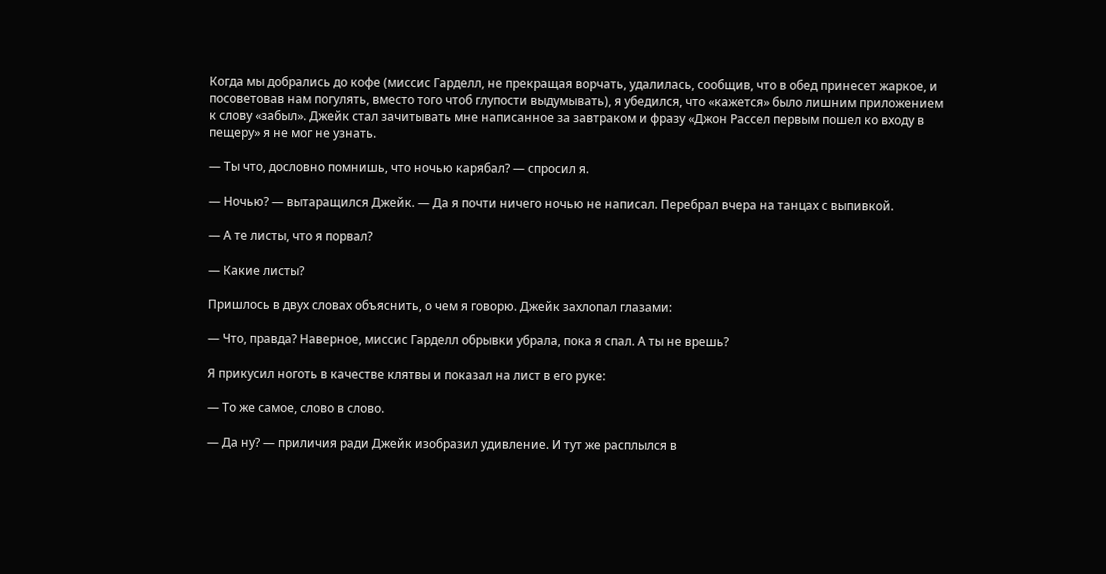Когда мы добрались до кофе (миссис Гарделл, не прекращая ворчать, удалилась, сообщив, что в обед принесет жаркое, и посоветовав нам погулять, вместо того чтоб глупости выдумывать), я убедился, что «кажется» было лишним приложением к слову «забыл». Джейк стал зачитывать мне написанное за завтраком и фразу «Джон Рассел первым пошел ко входу в пещеру» я не мог не узнать.

— Ты что, дословно помнишь, что ночью карябал? — спросил я.

— Ночью? — вытаращился Джейк. — Да я почти ничего ночью не написал. Перебрал вчера на танцах с выпивкой.

— А те листы, что я порвал?

— Какие листы?

Пришлось в двух словах объяснить, о чем я говорю. Джейк захлопал глазами:

— Что, правда? Наверное, миссис Гарделл обрывки убрала, пока я спал. А ты не врешь?

Я прикусил ноготь в качестве клятвы и показал на лист в его руке:

— То же самое, слово в слово.

— Да ну? — приличия ради Джейк изобразил удивление. И тут же расплылся в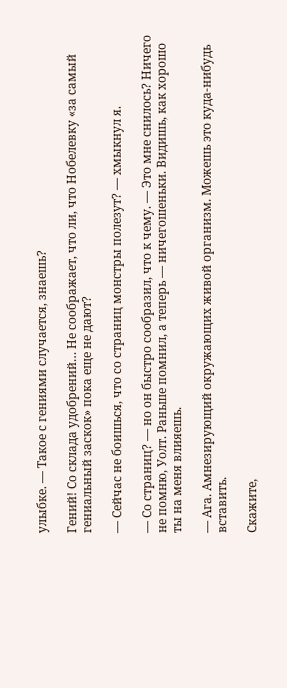улыбке. — Такое с гениями случается, знаешь?

Гений! Со склада удобрений… Не соображает, что ли, что Нобелевку «за самый гениальный заскок» пока еще не дают?

— Сейчас не боишься, что со страниц монстры полезут? — хмыкнул я.

— Со страниц? — но он быстро сообразил, что к чему. — Это мне снилось? Ничего не помню, Уолт. Раньше помнил, а теперь — ничегошеньки. Видишь, как хорошо ты на меня влияешь.

— Ага. Амнезирующий окружающих живой организм. Можешь это куда-нибудь вставить.

Скажите,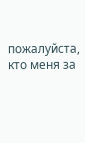пожалуйста, кто меня за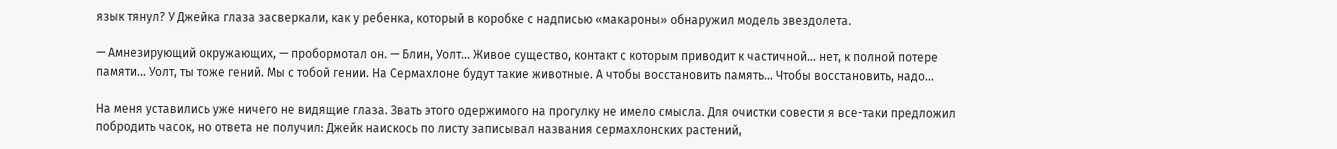язык тянул? У Джейка глаза засверкали, как у ребенка, который в коробке с надписью «макароны» обнаружил модель звездолета.

— Амнезирующий окружающих, — пробормотал он. — Блин, Уолт… Живое существо, контакт с которым приводит к частичной… нет, к полной потере памяти… Уолт, ты тоже гений. Мы с тобой гении. На Сермахлоне будут такие животные. А чтобы восстановить память… Чтобы восстановить, надо…

На меня уставились уже ничего не видящие глаза. Звать этого одержимого на прогулку не имело смысла. Для очистки совести я все-таки предложил побродить часок, но ответа не получил: Джейк наискось по листу записывал названия сермахлонских растений,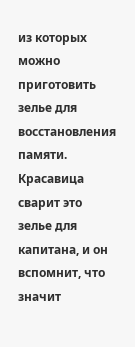из которых можно приготовить зелье для восстановления памяти. Красавица сварит это зелье для капитана, и он вспомнит, что значит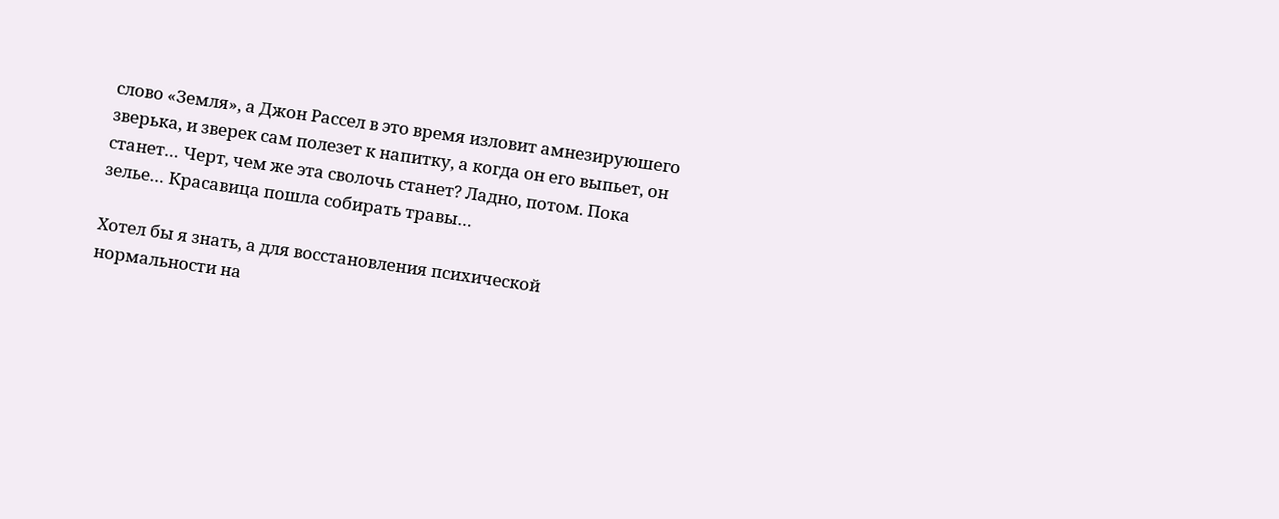слово «Земля», а Джон Рассел в это время изловит амнезируюшего зверька, и зверек сам полезет к напитку, а когда он его выпьет, он станет… Черт, чем же эта сволочь станет? Ладно, потом. Пока зелье… Красавица пошла собирать травы…

Хотел бы я знать, а для восстановления психической нормальности на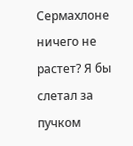Сермахлоне ничего не растет? Я бы слетал за пучком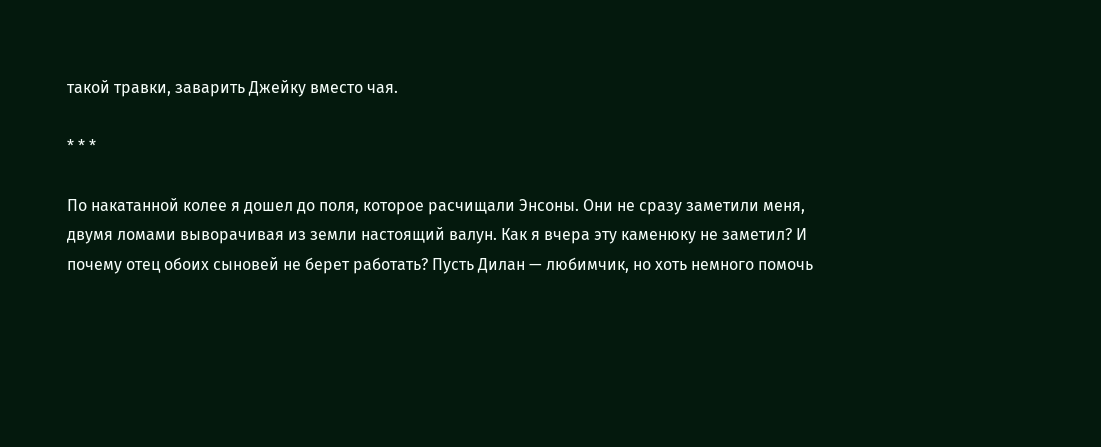такой травки, заварить Джейку вместо чая.

* * *

По накатанной колее я дошел до поля, которое расчищали Энсоны. Они не сразу заметили меня, двумя ломами выворачивая из земли настоящий валун. Как я вчера эту каменюку не заметил? И почему отец обоих сыновей не берет работать? Пусть Дилан — любимчик, но хоть немного помочь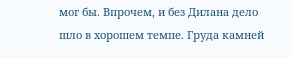мог бы. Впрочем, и без Дилана дело шло в хорошем темпе. Груда камней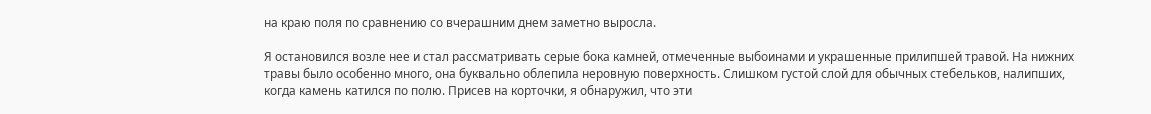на краю поля по сравнению со вчерашним днем заметно выросла.

Я остановился возле нее и стал рассматривать серые бока камней, отмеченные выбоинами и украшенные прилипшей травой. На нижних травы было особенно много, она буквально облепила неровную поверхность. Слишком густой слой для обычных стебельков, налипших, когда камень катился по полю. Присев на корточки, я обнаружил, что эти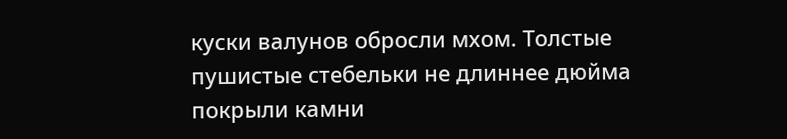куски валунов обросли мхом. Толстые пушистые стебельки не длиннее дюйма покрыли камни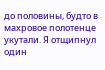до половины, будто в махровое полотенце укутали. Я отщипнул один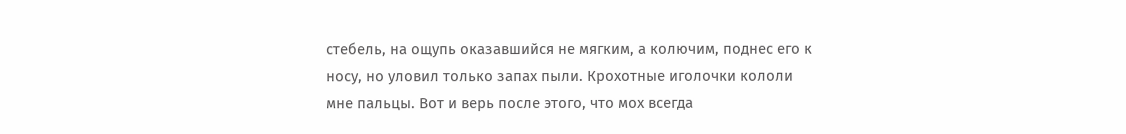стебель, на ощупь оказавшийся не мягким, а колючим, поднес его к носу, но уловил только запах пыли. Крохотные иголочки кололи мне пальцы. Вот и верь после этого, что мох всегда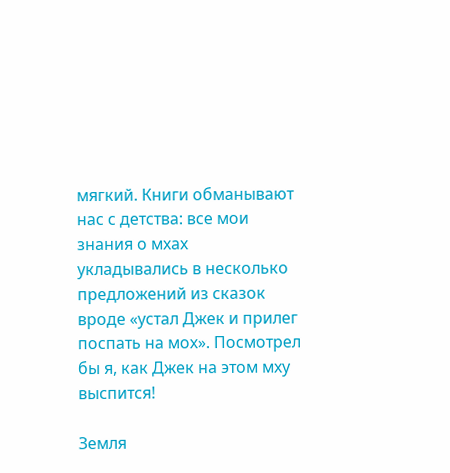мягкий. Книги обманывают нас с детства: все мои знания о мхах укладывались в несколько предложений из сказок вроде «устал Джек и прилег поспать на мох». Посмотрел бы я, как Джек на этом мху выспится!

Земля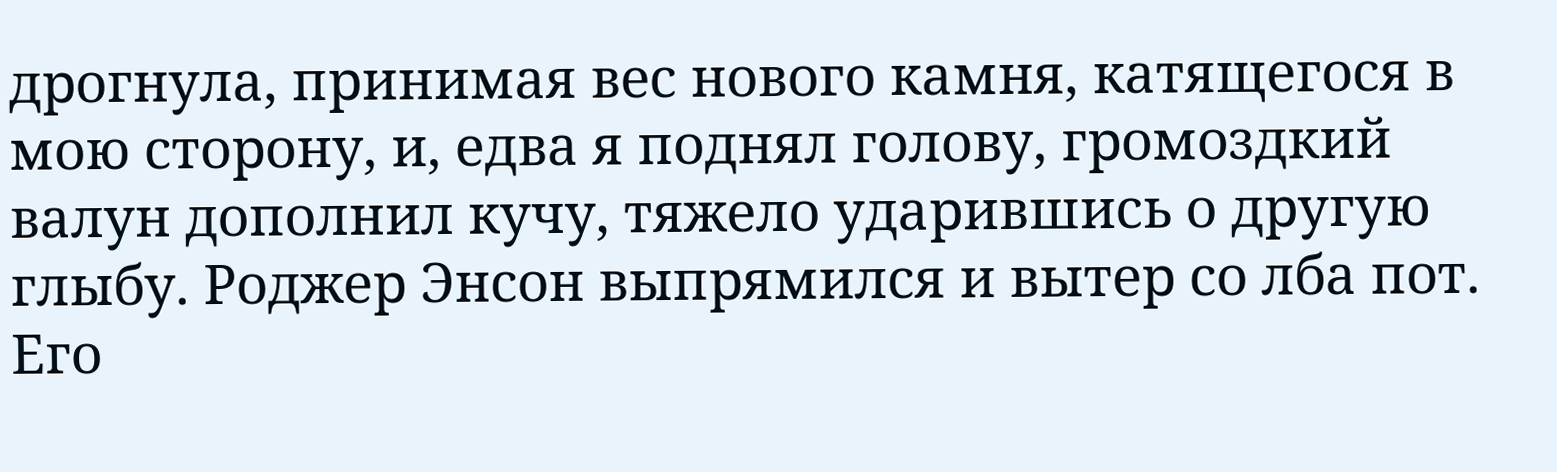дрогнула, принимая вес нового камня, катящегося в мою сторону, и, едва я поднял голову, громоздкий валун дополнил кучу, тяжело ударившись о другую глыбу. Роджер Энсон выпрямился и вытер со лба пот. Его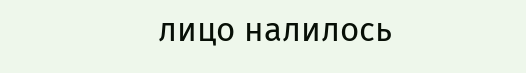лицо налилось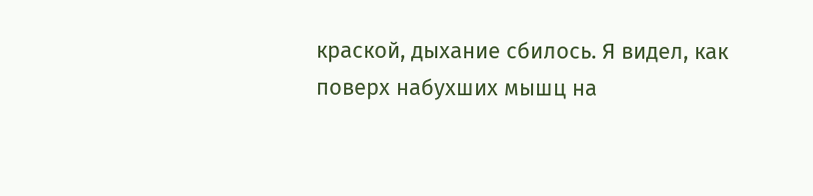краской, дыхание сбилось. Я видел, как поверх набухших мышц на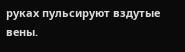руках пульсируют вздутые вены.